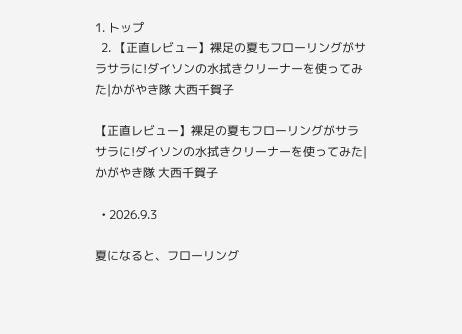1. トップ
  2. 【正直レビュー】裸足の夏もフローリングがサラサラに!ダイソンの水拭きクリーナーを使ってみた|かがやき隊 大西千賀子

【正直レビュー】裸足の夏もフローリングがサラサラに!ダイソンの水拭きクリーナーを使ってみた|かがやき隊 大西千賀子

  • 2026.9.3

夏になると、フローリング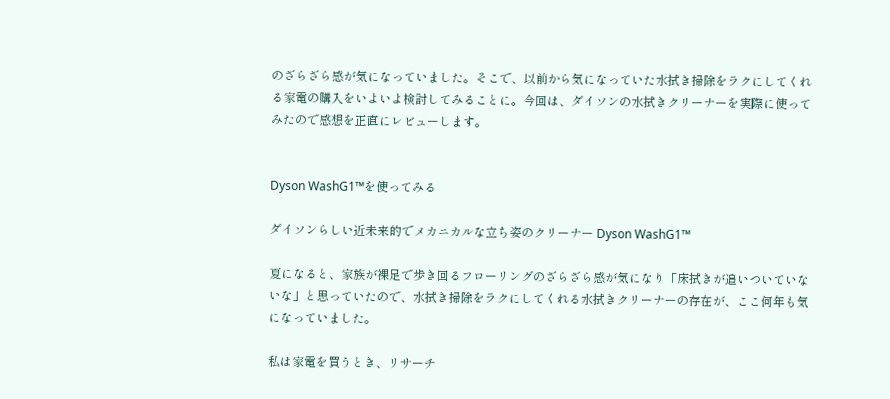のざらざら感が気になっていました。そこで、以前から気になっていた水拭き掃除をラクにしてくれる家電の購入をいよいよ検討してみることに。今回は、ダイソンの水拭きクリーナーを実際に使ってみたので感想を正直にレビューします。


Dyson WashG1™を使ってみる

ダイソンらしい近未来的でメカニカルな立ち姿のクリーナー Dyson WashG1™

夏になると、家族が裸足で歩き回るフローリングのざらざら感が気になり「床拭きが追いついていないな」と思っていたので、水拭き掃除をラクにしてくれる水拭きクリーナーの存在が、ここ何年も気になっていました。

私は家電を買うとき、リサーチ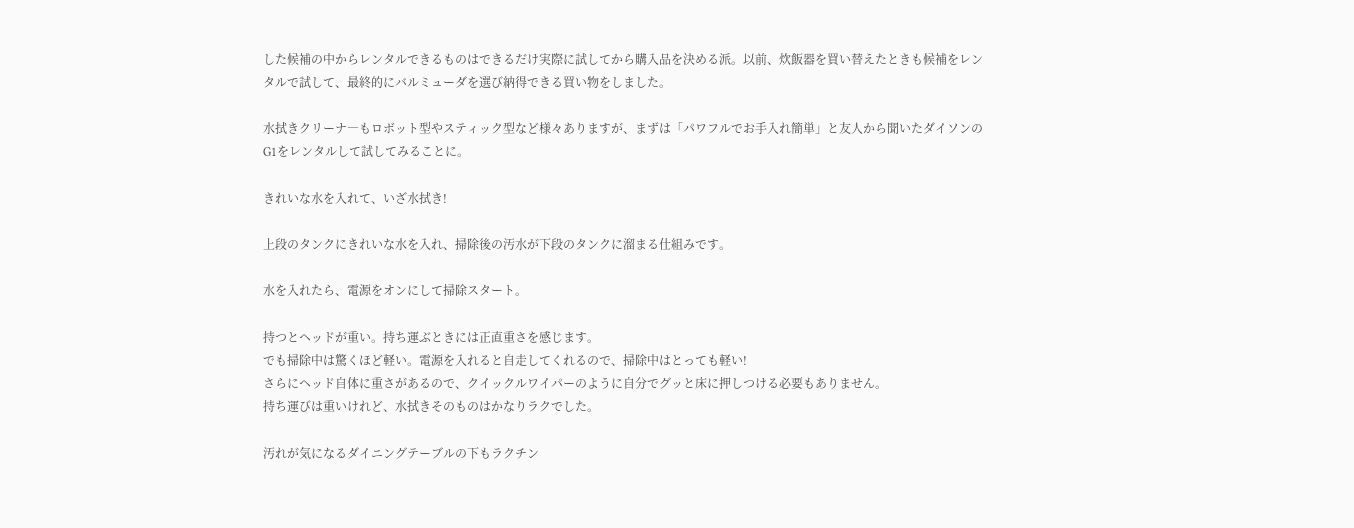した候補の中からレンタルできるものはできるだけ実際に試してから購入品を決める派。以前、炊飯器を買い替えたときも候補をレンタルで試して、最終的にバルミューダを選び納得できる買い物をしました。

水拭きクリーナ―もロボット型やスティック型など様々ありますが、まずは「パワフルでお手入れ簡単」と友人から聞いたダイソンのG1をレンタルして試してみることに。

きれいな水を入れて、いざ水拭き!

上段のタンクにきれいな水を入れ、掃除後の汚水が下段のタンクに溜まる仕組みです。

水を入れたら、電源をオンにして掃除スタート。

持つとヘッドが重い。持ち運ぶときには正直重さを感じます。
でも掃除中は驚くほど軽い。電源を入れると自走してくれるので、掃除中はとっても軽い!
さらにヘッド自体に重さがあるので、クイックルワイパーのように自分でグッと床に押しつける必要もありません。
持ち運びは重いけれど、水拭きそのものはかなりラクでした。

汚れが気になるダイニングテーブルの下もラクチン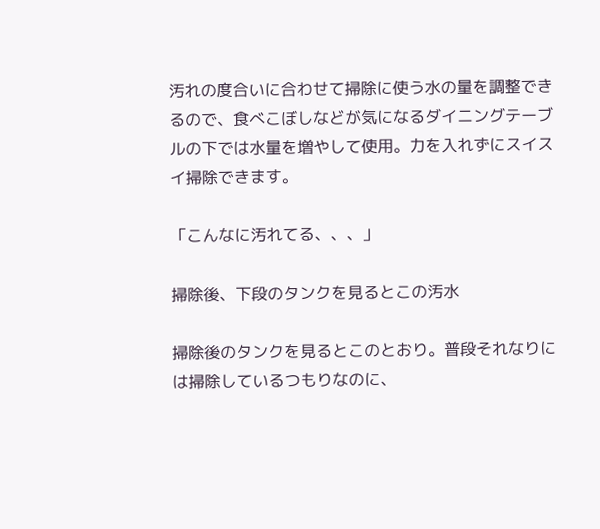汚れの度合いに合わせて掃除に使う水の量を調整できるので、食べこぼしなどが気になるダイニングテーブルの下では水量を増やして使用。力を入れずにスイスイ掃除できます。

「こんなに汚れてる、、、」

掃除後、下段のタンクを見るとこの汚水

掃除後のタンクを見るとこのとおり。普段それなりには掃除しているつもりなのに、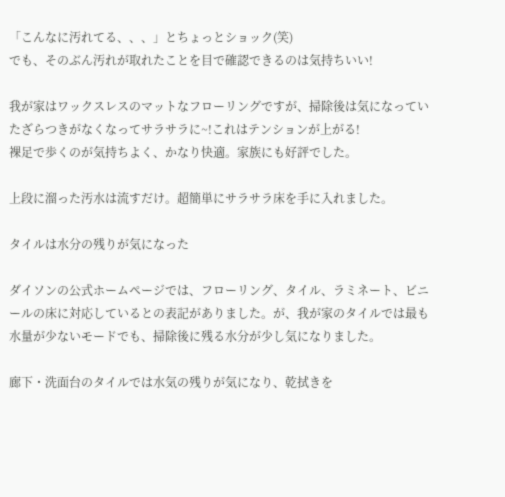「こんなに汚れてる、、、」とちょっとショック(笑)
でも、そのぶん汚れが取れたことを目で確認できるのは気持ちいい!

我が家はワックスレスのマットなフローリングですが、掃除後は気になっていたざらつきがなくなってサラサラに~!これはテンションが上がる!
裸足で歩くのが気持ちよく、かなり快適。家族にも好評でした。

上段に溜った汚水は流すだけ。超簡単にサラサラ床を手に入れました。

タイルは水分の残りが気になった

ダイソンの公式ホームページでは、フローリング、タイル、ラミネート、ビニールの床に対応しているとの表記がありました。が、我が家のタイルでは最も水量が少ないモードでも、掃除後に残る水分が少し気になりました。

廊下・洗面台のタイルでは水気の残りが気になり、乾拭きを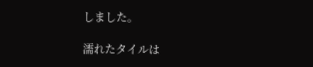しました。

濡れたタイルは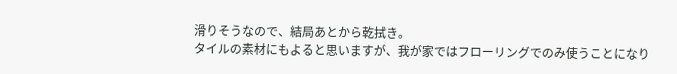滑りそうなので、結局あとから乾拭き。
タイルの素材にもよると思いますが、我が家ではフローリングでのみ使うことになり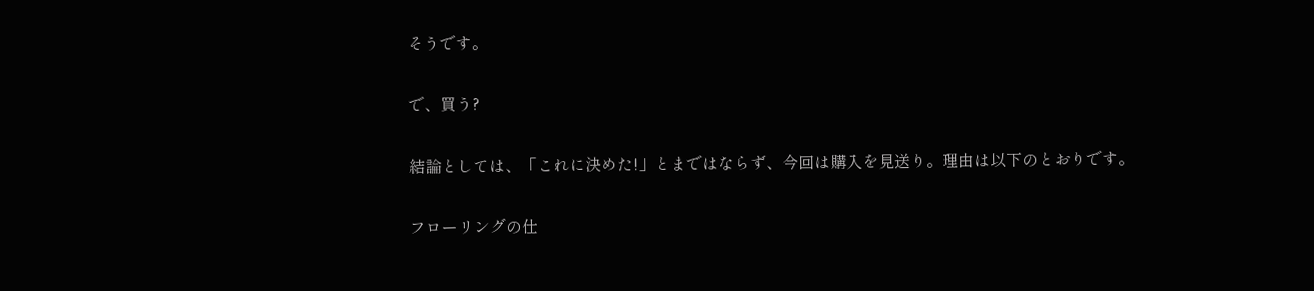そうです。

で、買う?

結論としては、「これに決めた!」とまではならず、今回は購入を見送り。理由は以下のとおりです。

フローリングの仕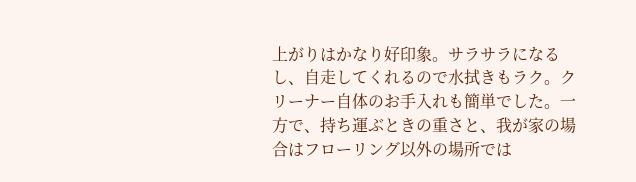上がりはかなり好印象。サラサラになるし、自走してくれるので水拭きもラク。クリーナー自体のお手入れも簡単でした。一方で、持ち運ぶときの重さと、我が家の場合はフローリング以外の場所では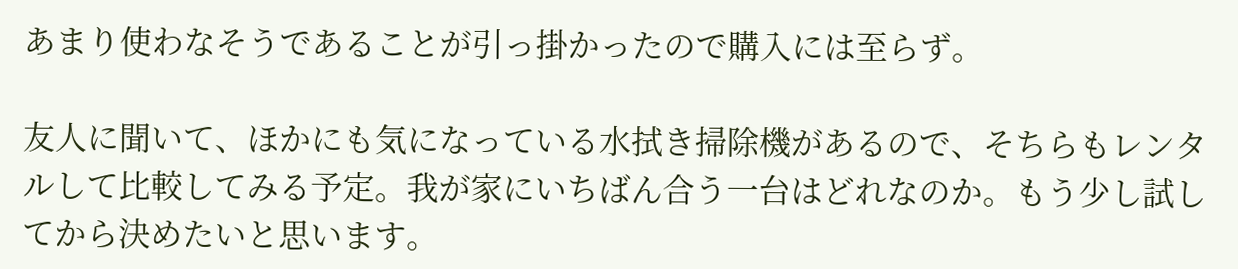あまり使わなそうであることが引っ掛かったので購入には至らず。

友人に聞いて、ほかにも気になっている水拭き掃除機があるので、そちらもレンタルして比較してみる予定。我が家にいちばん合う一台はどれなのか。もう少し試してから決めたいと思います。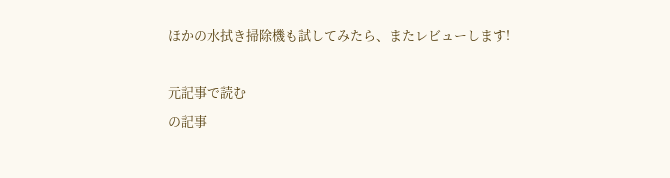ほかの水拭き掃除機も試してみたら、またレビューします!

元記事で読む
の記事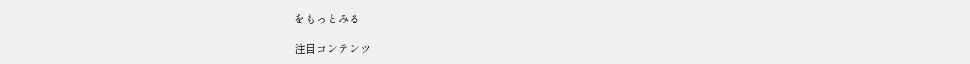をもっとみる

注目コンテンツ